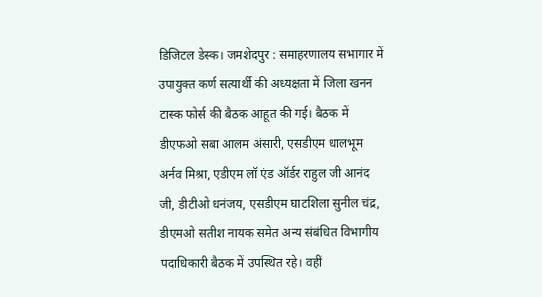डिजिटल डेस्क। जमशेदपुर : समाहरणालय सभागार में उपायुक्त कर्ण सत्यार्थी की अध्यक्षता में जिला खनन टास्क फोर्स की बैठक आहूत की गई। बैठक में डीएफओ सबा आलम अंसारी, एसडीएम धालभूम अर्नव मिश्रा, एडीएम लॉ एंड ऑर्डर राहुल जी आनंद जी, डीटीओ धनंजय, एसडीएम घाटशिला सुनील चंद्र, डीएमओ सतीश नायक समेत अन्य संबंधित विभागीय पदाधिकारी बैठक में उपस्थित रहे। वहीं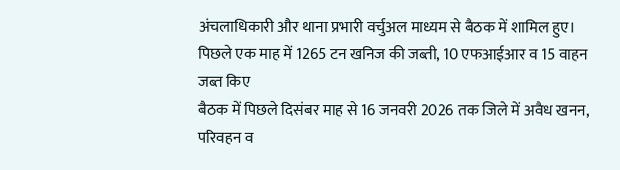अंचलाधिकारी और थाना प्रभारी वर्चुअल माध्यम से बैठक में शामिल हुए।
पिछले एक माह में 1265 टन खनिज की जब्ती, 10 एफआईआर व 15 वाहन जब्त किए
बैठक में पिछले दिसंबर माह से 16 जनवरी 2026 तक जिले में अवैध खनन, परिवहन व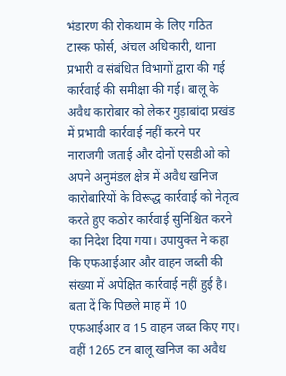भंडारण की रोकथाम के लिए गठित टास्क फोर्स, अंचल अधिकारी, थाना प्रभारी व संबंधित विभागों द्वारा की गई कार्रवाई की समीक्षा की गई। बालू के अवैध कारोबार को लेकर गुड़ाबांदा प्रखंड में प्रभावी कार्रवाई नहीं करने पर नाराजगी जताई और दोनों एसडीओ को अपने अनुमंडल क्षेत्र में अवैध खनिज कारोबारियों के विरूद्ध कार्रवाई को नेतृत्व करते हुए कठोर कार्रवाई सुनिश्चित करने का निदेश दिया गया। उपायुक्त ने कहा कि एफआईआर और वाहन जब्ती की संख्या में अपेक्षित कार्रवाई नहीं हुई है। बता दें कि पिछले माह में 10 एफआईआर व 15 वाहन जब्त किए गए। वहीं 1265 टन बालू खनिज का अवैध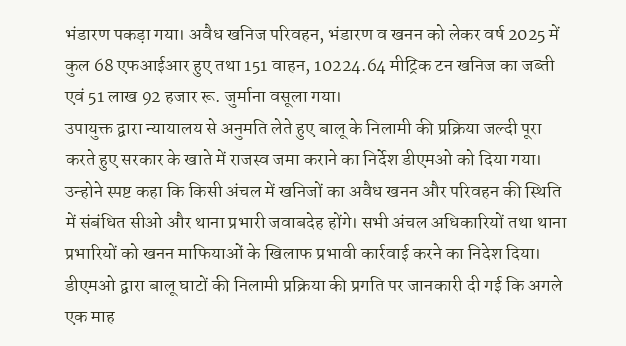भंडारण पकड़ा गया। अवैध खनिज परिवहन, भंडारण व खनन को लेकर वर्ष 2025 में कुल 68 एफआईआर हुए तथा 151 वाहन, 10224.64 मीट्रिक टन खनिज का जब्ती एवं 51 लाख 92 हजार रू. जुर्माना वसूला गया।
उपायुक्त द्वारा न्यायालय से अनुमति लेते हुए बालू के निलामी की प्रक्रिया जल्दी पूरा करते हुए सरकार के खाते में राजस्व जमा कराने का निर्देश डीएमओ को दिया गया। उन्होने स्पष्ट कहा कि किसी अंचल में खनिजों का अवैध खनन और परिवहन की स्थिति में संबंधित सीओ और थाना प्रभारी जवाबदेह होंगे। सभी अंचल अधिकारियों तथा थाना प्रभारियों को खनन माफियाओं के खिलाफ प्रभावी कार्रवाई करने का निदेश दिया। डीएमओ द्वारा बालू घाटों की निलामी प्रक्रिया की प्रगति पर जानकारी दी गई कि अगले एक माह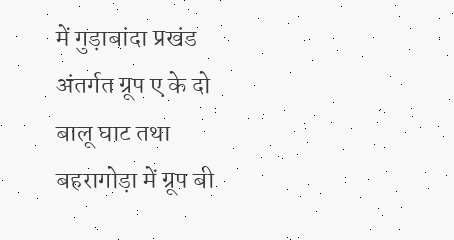में गुड़ाबांदा प्रखंड अंतर्गत ग्रूप ए के दो बालू घाट तथा बहरागोड़ा में ग्रूप बी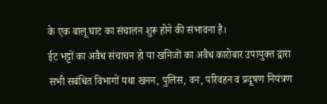के एक बालू घाट का संचालन शुरू होने की संभावना है।
ईट भट्टों का अवैध संचाचन हो या खनिजों का अवैध कारोबार उपायुक्त द्वारा सभी सबंधित विभागों यथा खनन, पुलिस, वन, परिवहन व प्रदूषण नियंत्रण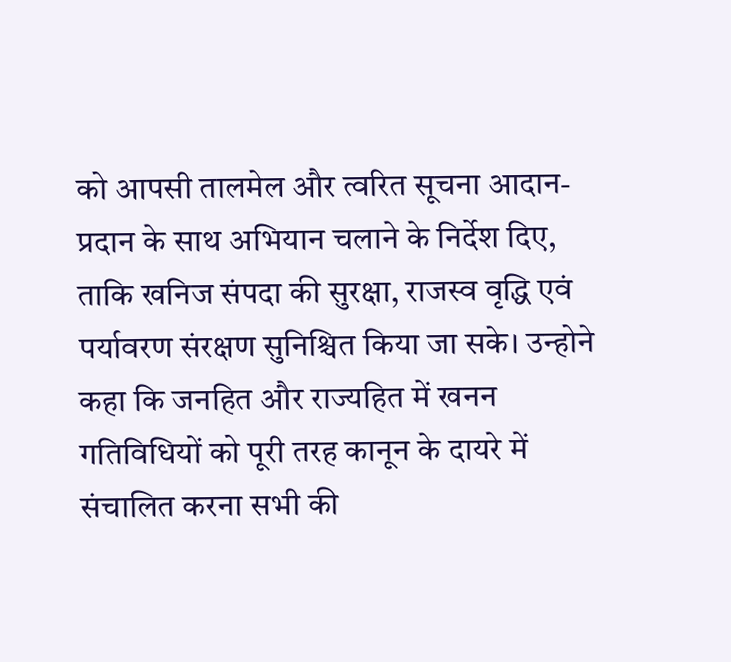को आपसी तालमेल और त्वरित सूचना आदान-प्रदान के साथ अभियान चलाने के निर्देश दिए, ताकि खनिज संपदा की सुरक्षा, राजस्व वृद्धि एवं पर्यावरण संरक्षण सुनिश्चित किया जा सके। उन्होने कहा कि जनहित और राज्यहित में खनन गतिविधियों को पूरी तरह कानून के दायरे में संचालित करना सभी की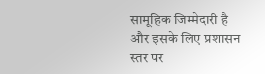सामूहिक जिम्मेदारी है और इसके लिए प्रशासन स्तर पर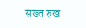सख्त रुख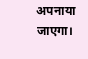अपनाया जाएगा।